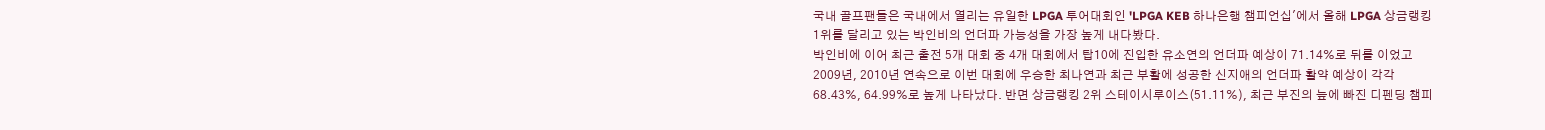국내 골프팬들은 국내에서 열리는 유일한 LPGA 투어대회인 'LPGA KEB 하나은행 챔피언십'에서 올해 LPGA 상금랭킹 1위를 달리고 있는 박인비의 언더파 가능성을 가장 높게 내다봤다.
박인비에 이어 최근 출전 5개 대회 중 4개 대회에서 탑10에 진입한 유소연의 언더파 예상이 71.14%로 뒤를 이었고 2009년, 2010년 연속으로 이번 대회에 우승한 최나연과 최근 부활에 성공한 신지애의 언더파 활약 예상이 각각 68.43%, 64.99%로 높게 나타났다. 반면 상금랭킹 2위 스테이시루이스(51.11%), 최근 부진의 늪에 빠진 디펜딩 챔피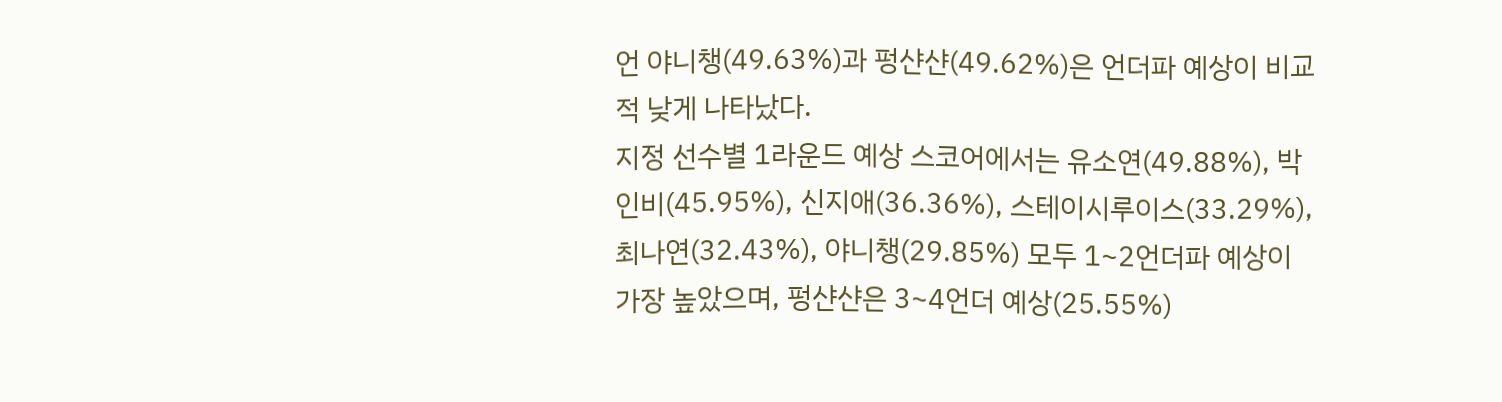언 야니챙(49.63%)과 펑샨샨(49.62%)은 언더파 예상이 비교적 낮게 나타났다.
지정 선수별 1라운드 예상 스코어에서는 유소연(49.88%), 박인비(45.95%), 신지애(36.36%), 스테이시루이스(33.29%), 최나연(32.43%), 야니챙(29.85%) 모두 1~2언더파 예상이 가장 높았으며, 펑샨샨은 3~4언더 예상(25.55%)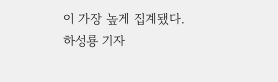이 가장 높게 집계됐다.
하성룡 기자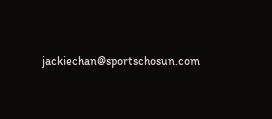jackiechan@sportschosun.com